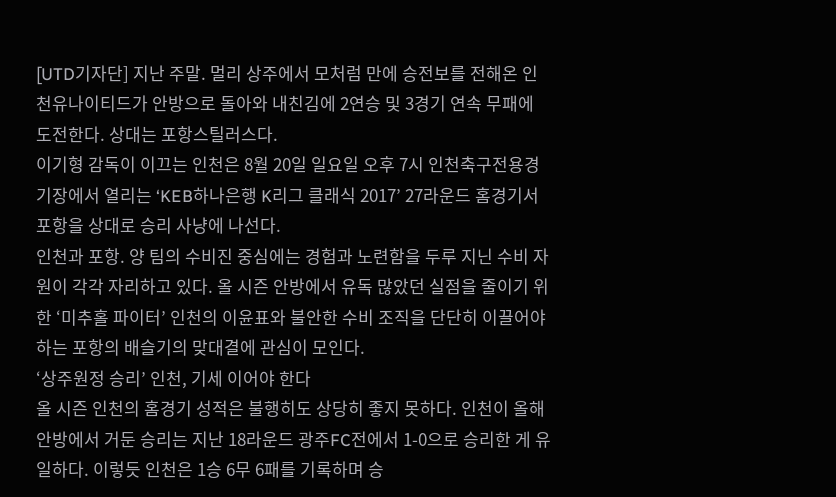[UTD기자단] 지난 주말. 멀리 상주에서 모처럼 만에 승전보를 전해온 인천유나이티드가 안방으로 돌아와 내친김에 2연승 및 3경기 연속 무패에 도전한다. 상대는 포항스틸러스다.
이기형 감독이 이끄는 인천은 8월 20일 일요일 오후 7시 인천축구전용경기장에서 열리는 ‘KEB하나은행 K리그 클래식 2017’ 27라운드 홈경기서 포항을 상대로 승리 사냥에 나선다.
인천과 포항. 양 팀의 수비진 중심에는 경험과 노련함을 두루 지닌 수비 자원이 각각 자리하고 있다. 올 시즌 안방에서 유독 많았던 실점을 줄이기 위한 ‘미추홀 파이터’ 인천의 이윤표와 불안한 수비 조직을 단단히 이끌어야 하는 포항의 배슬기의 맞대결에 관심이 모인다.
‘상주원정 승리’ 인천, 기세 이어야 한다
올 시즌 인천의 홈경기 성적은 불행히도 상당히 좋지 못하다. 인천이 올해 안방에서 거둔 승리는 지난 18라운드 광주FC전에서 1-0으로 승리한 게 유일하다. 이렇듯 인천은 1승 6무 6패를 기록하며 승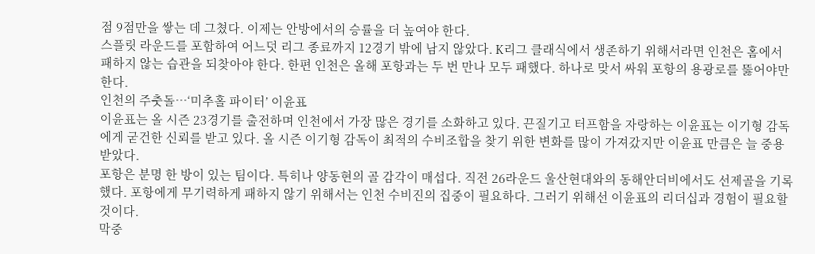점 9점만을 쌓는 데 그쳤다. 이제는 안방에서의 승률을 더 높여야 한다.
스플릿 라운드를 포함하여 어느덧 리그 종료까지 12경기 밖에 남지 않았다. K리그 클래식에서 생존하기 위해서라면 인천은 홈에서 패하지 않는 습관을 되찾아야 한다. 한편 인천은 올해 포항과는 두 번 만나 모두 패했다. 하나로 맞서 싸워 포항의 용광로를 뚫어야만 한다.
인천의 주춧돌…‘미추홀 파이터’ 이윤표
이윤표는 올 시즌 23경기를 출전하며 인천에서 가장 많은 경기를 소화하고 있다. 끈질기고 터프함을 자랑하는 이윤표는 이기형 감독에게 굳건한 신뢰를 받고 있다. 올 시즌 이기형 감독이 최적의 수비조합을 찾기 위한 변화를 많이 가져갔지만 이윤표 만큼은 늘 중용 받았다.
포항은 분명 한 방이 있는 팀이다. 특히나 양동현의 골 감각이 매섭다. 직전 26라운드 울산현대와의 동해안더비에서도 선제골을 기록했다. 포항에게 무기력하게 패하지 않기 위해서는 인천 수비진의 집중이 필요하다. 그러기 위해선 이윤표의 리더십과 경험이 필요할 것이다.
막중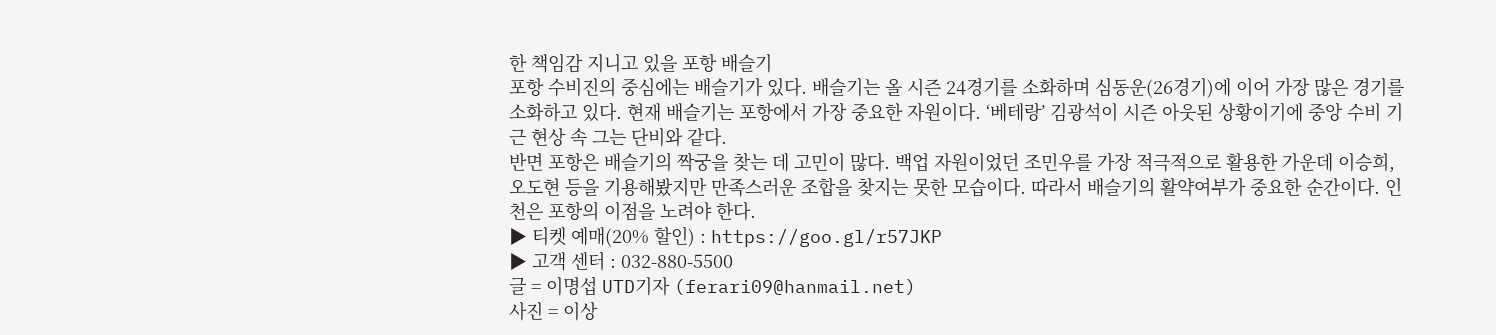한 책임감 지니고 있을 포항 배슬기
포항 수비진의 중심에는 배슬기가 있다. 배슬기는 올 시즌 24경기를 소화하며 심동운(26경기)에 이어 가장 많은 경기를 소화하고 있다. 현재 배슬기는 포항에서 가장 중요한 자원이다. ‘베테랑’ 김광석이 시즌 아웃된 상황이기에 중앙 수비 기근 현상 속 그는 단비와 같다.
반면 포항은 배슬기의 짝궁을 찾는 데 고민이 많다. 백업 자원이었던 조민우를 가장 적극적으로 활용한 가운데 이승희, 오도현 등을 기용해봤지만 만족스러운 조합을 찾지는 못한 모습이다. 따라서 배슬기의 활약여부가 중요한 순간이다. 인천은 포항의 이점을 노려야 한다.
▶ 티켓 예매(20% 할인) : https://goo.gl/r57JKP
▶ 고객 센터 : 032-880-5500
글 = 이명섭 UTD기자 (ferari09@hanmail.net)
사진 = 이상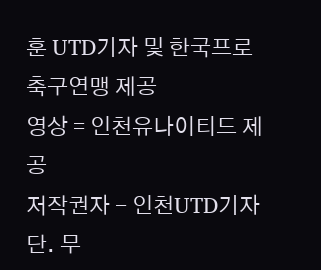훈 UTD기자 및 한국프로축구연맹 제공
영상 = 인천유나이티드 제공
저작권자 - 인천UTD기자단. 무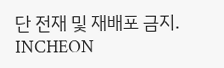단 전재 및 재배포 금지.
INCHEON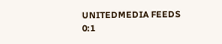UNITEDMEDIA FEEDS
0:1